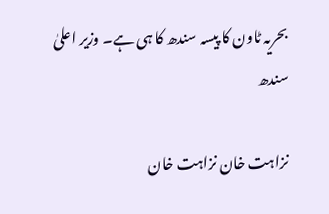بحریہ ٹاون کا پیسہ سندھ کا ہی ہے۔ وزیر اعلیٰ سندھ

نزاہت خان نزاہت خان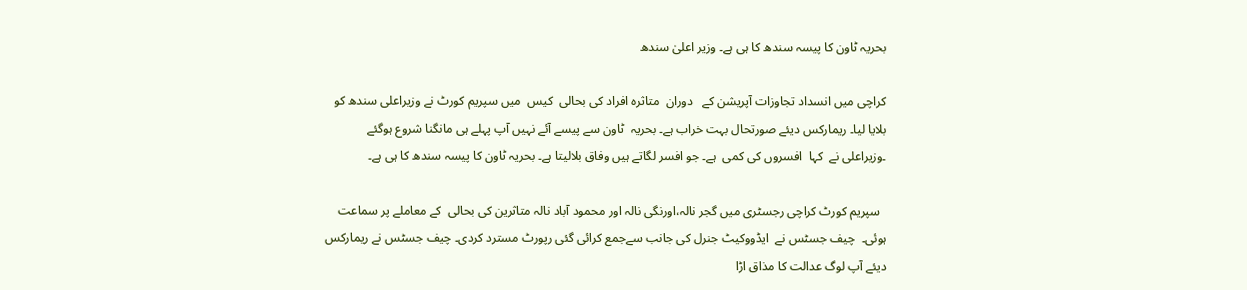بحریہ ٹاون کا پیسہ سندھ کا ہی ہے۔ وزیر اعلیٰ سندھ

کراچی میں انسداد تجاوزات آپریشن کے   دوران  متاثرہ افراد کی بحالی  کیس  میں سپریم کورٹ نے وزیراعلی سندھ کو بلایا لیا۔ ریمارکس دیئے صورتحال بہت خراب ہے۔ بحریہ  ٹاون سے پیسے آئے نہیں آپ پہلے ہی مانگنا شروع ہوگئے ۔وزیراعلی نے  کہا  افسروں کی کمی  ہے۔ جو افسر لگاتے ہیں وفاق بلالیتا ہے۔ بحریہ ٹاون کا پیسہ سندھ کا ہی ہے۔

  سپریم کورٹ کراچی رجسٹری میں گجر نالہ،اورنگی نالہ اور محمود آباد نالہ متاثرین کی بحالی  کے معاملے پر سماعت ہوئی۔  چیف جسٹس نے  ایڈووکیٹ جنرل کی جانب سےجمع کرائی گئی رپورٹ مسترد کردی۔ چیف جسٹس نے ریمارکس دیئے آپ لوگ عدالت کا مذاق اڑا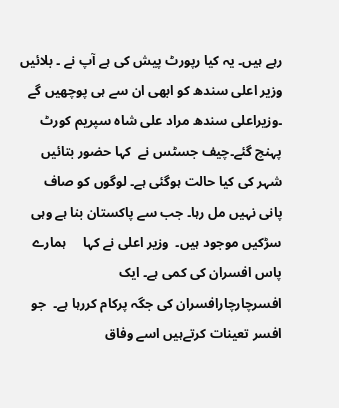رہے ہیں۔ یہ کیا رپورٹ پیش کی ہے آپ نے ۔ بلائیں وزیر اعلی سندھ کو ابھی ان سے ہی پوچھیں گے ۔وزیراعلی سندھ مراد علی شاہ سپریم کورٹ پہنچ گئے۔چیف جسٹس نے  کہا حضور بتائیں شہر کی کیا حالت ہوگئی ہے۔ لوگوں کو صاف پانی نہیں مل رہا۔ جب سے پاکستان بنا ہے وہی سڑکیں موجود ہیں۔  وزیر اعلی نے کہا     ہمارے پاس افسران کی کمی ہے۔ ایک افسرچارچارافسران کی جگہ پرکام کررہا ہے۔  جو افسر تعینات کرتےہیں اسے وفاق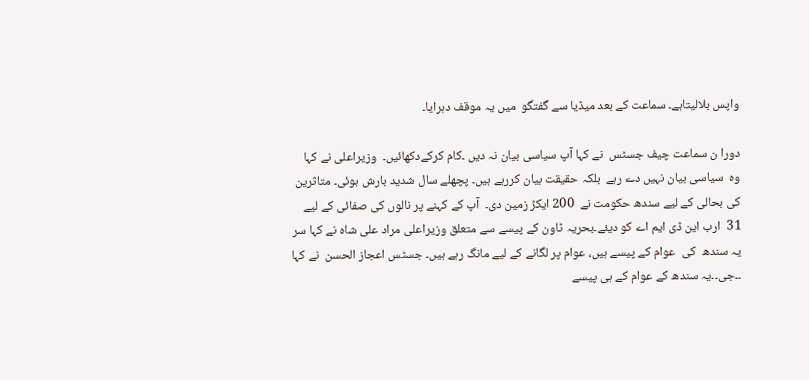واپس بلالیتاہے۔ سماعت کے بعد میڈیا سے گفتگو  میں یہ موقف دہرایا۔

دورا ن سماعت چیف جسٹس  نے کہا آپ سیاسی بیان نہ دیں ۔کام کرکےدکھائیں۔  وزیراعلی نے کہا وہ  سیاسی بیان نہیں دے رہے  بلکہ حقیقت بیان کررہے ہیں۔ پچھلے سال شدید بارش ہوئی۔ متاثرین کی بحالی کے لیے سندھ حکومت نے  200 ایکڑ زمین دی۔  آپ کے کہنے پر نالوں کی صفائی کے لیے 31  ارب این ڈی ایم اے کو دیئے۔بحریہ ٹاون کے پیسے سے متعلق وزیراعلی مراد علی شاہ نے کہا سر یہ سندھ  کی  عوام کے پیسے ہیں، عوام پر لگانے کے لیے مانگ رہے ہیں۔ جسٹس اعجاز الحسن  نے کہا ۔۔جی۔۔یہ سندھ کے عوام کے ہی پیسے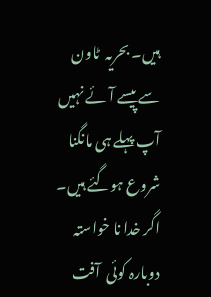ہیں۔ بحریہ  ٹاون سے پیسے آئے نہیں آپ پہلے ہی مانگنا شروع ہوگئے ہیں۔ اگر خدا نا خواستہ دوبارہ کوئی  آفت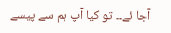آجا ئے۔۔ تو کیا آپ ہم سے پیسے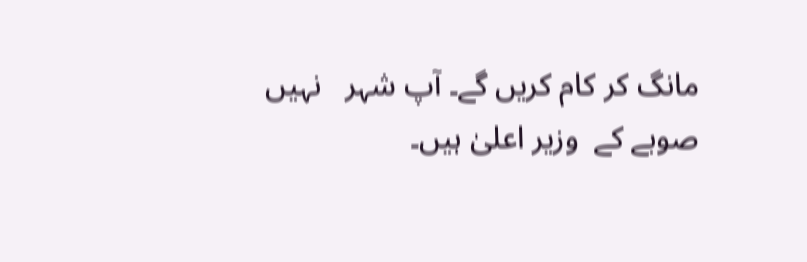مانگ کر کام کریں گے۔ آپ شہر   نہیں  صوبے کے  وزیر اعلیٰ ہیں۔